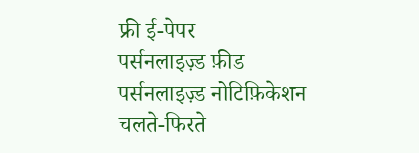फ्री ई-पेपर
पर्सनलाइज़्ड फ़ीड
पर्सनलाइज़्ड नोटिफ़िकेशन
चलते-फिरते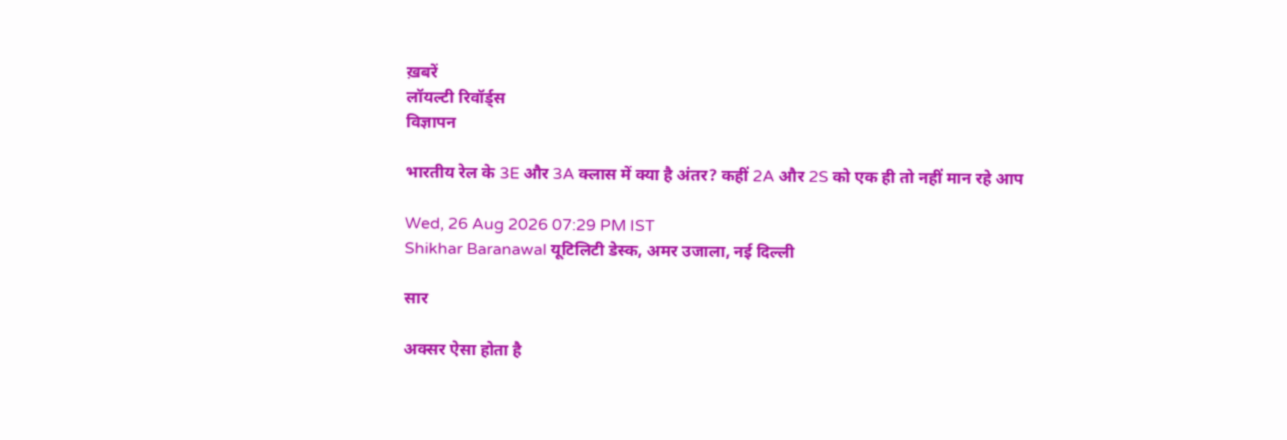ख़बरें
लॉयल्टी रिवॉर्ड्स
विज्ञापन

भारतीय रेल के 3E और 3A क्लास में क्या है अंतर? कहीं 2A और 2S को एक ही तो नहीं मान रहे आप

Wed, 26 Aug 2026 07:29 PM IST
Shikhar Baranawal यूटिलिटी डेस्क, अमर उजाला, नई दिल्ली

सार

अक्सर ऐसा होता है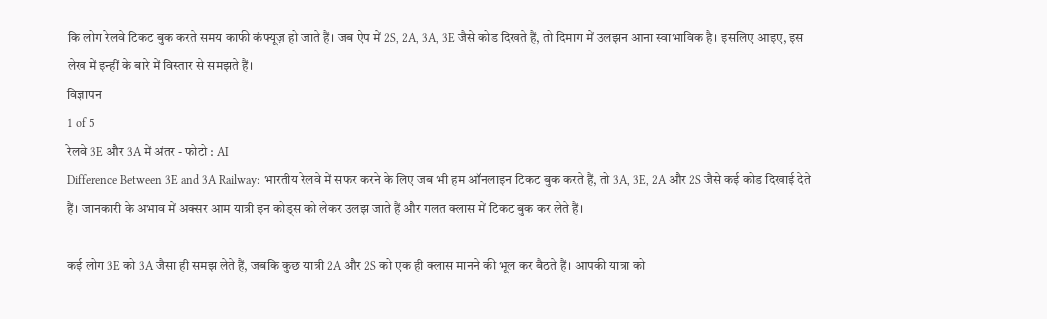कि लोग रेलवे टिकट बुक करते समय काफी कंफ्यूज़ हो जाते हैं। जब ऐप में 2S, 2A, 3A, 3E जैसे कोड दिखते हैं, तो दिमाग में उलझन आना स्वाभाविक है। इसलिए आइए, इस लेख में इन्हीं के बारे में विस्तार से समझते हैं।
विज्ञापन
1 of 5
रेलवे 3E और 3A में अंतर - फोटो : AI
Difference Between 3E and 3A Railway: भारतीय रेलवे में सफर करने के लिए जब भी हम ऑनलाइन टिकट बुक करते हैं, तो 3A, 3E, 2A और 2S जैसे कई कोड दिखाई देते हैं। जानकारी के अभाव में अक्सर आम यात्री इन कोड्स को लेकर उलझ जाते हैं और गलत क्लास में टिकट बुक कर लेते हैं।

कई लोग 3E को 3A जैसा ही समझ लेते हैं, जबकि कुछ यात्री 2A और 2S को एक ही क्लास मानने की भूल कर बैठते हैं। आपकी यात्रा को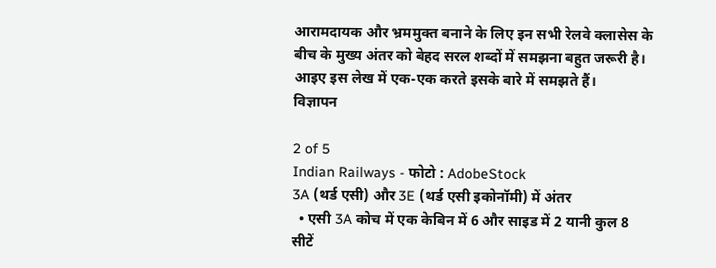आरामदायक और भ्रममुक्त बनाने के लिए इन सभी रेलवे क्लासेस के बीच के मुख्य अंतर को बेहद सरल शब्दों में समझना बहुत जरूरी है। आइए इस लेख में एक-एक करते इसके बारे में समझते हैं।
विज्ञापन

2 of 5
Indian Railways - फोटो : AdobeStock
3A (थर्ड एसी) और 3E (थर्ड एसी इकोनॉमी) में अंतर
  • एसी 3A कोच में एक केबिन में 6 और साइड में 2 यानी कुल 8 सीटें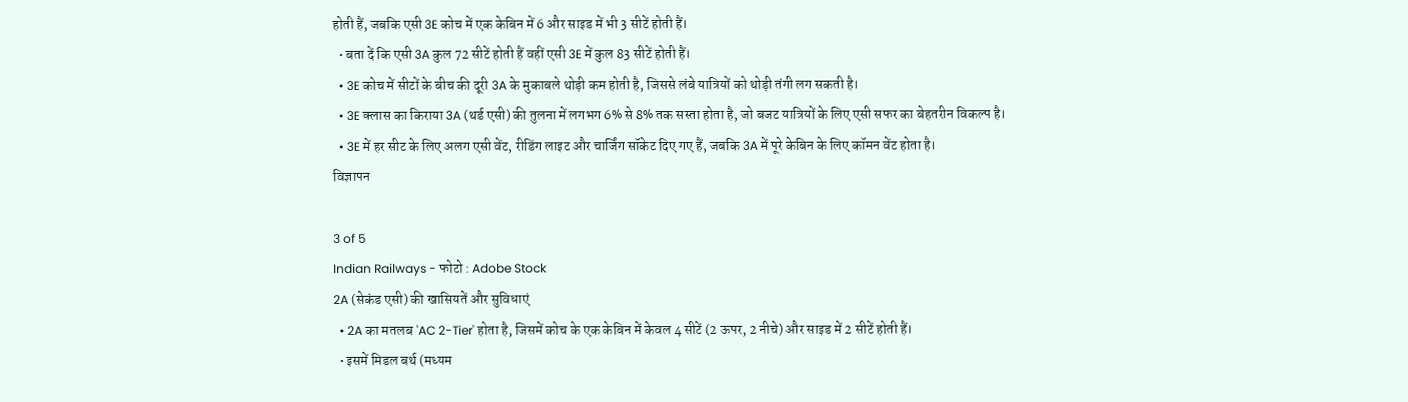होती हैं, जबकि एसी 3E कोच में एक केबिन में 6 और साइड में भी 3 सीटें होती हैं।
  • बता दें कि एसी 3A कुल 72 सीटें होती हैं वहीं एसी 3E में कुल 83 सीटें होती हैं।
  • 3E कोच में सीटों के बीच की दूरी 3A के मुकाबले थोड़ी कम होती है, जिससे लंबे यात्रियों को थोड़ी तंगी लग सकती है।
  • 3E क्लास का किराया 3A (थर्ड एसी) की तुलना में लगभग 6% से 8% तक सस्ता होता है, जो बजट यात्रियों के लिए एसी सफर का बेहतरीन विकल्प है।
  • 3E में हर सीट के लिए अलग एसी वेंट, रीडिंग लाइट और चार्जिंग सॉकेट दिए गए हैं, जबकि 3A में पूरे केबिन के लिए कॉमन वेंट होता है।
विज्ञापन

3 of 5
Indian Railways - फोटो : Adobe Stock
2A (सेकंड एसी) की खासियतें और सुविधाएं
  • 2A का मतलब 'AC 2-Tier' होता है, जिसमें कोच के एक केबिन में केवल 4 सीटें (2 ऊपर, 2 नीचे) और साइड में 2 सीटें होती हैं।
  • इसमें मिडल बर्थ (मध्यम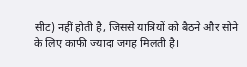सीट) नहीं होती है, जिससे यात्रियों को बैठने और सोने के लिए काफी ज्यादा जगह मिलती है।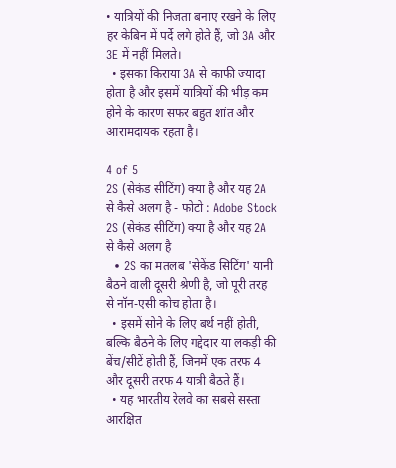• यात्रियों की निजता बनाए रखने के लिए हर केबिन में पर्दे लगे होते हैं, जो 3A और 3E में नहीं मिलते।
  • इसका किराया 3A से काफी ज्यादा होता है और इसमें यात्रियों की भीड़ कम होने के कारण सफर बहुत शांत और आरामदायक रहता है।

4 of 5
2S (सेकंड सीटिंग) क्या है और यह 2A से कैसे अलग है - फोटो : Adobe Stock
2S (सेकंड सीटिंग) क्या है और यह 2A से कैसे अलग है
  • 2S का मतलब 'सेकेंड सिटिंग' यानी बैठने वाली दूसरी श्रेणी है, जो पूरी तरह से नॉन-एसी कोच होता है।
  • इसमें सोने के लिए बर्थ नहीं होती, बल्कि बैठने के लिए गद्देदार या लकड़ी की बेंच/सीटें होती हैं, जिनमें एक तरफ 4 और दूसरी तरफ 4 यात्री बैठते हैं।
  • यह भारतीय रेलवे का सबसे सस्ता आरक्षित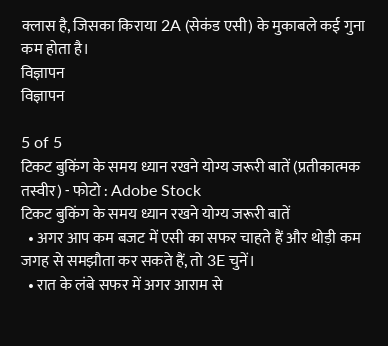क्लास है, जिसका किराया 2A (सेकंड एसी) के मुकाबले कई गुना कम होता है।
विज्ञापन
विज्ञापन

5 of 5
टिकट बुकिंग के समय ध्यान रखने योग्य जरूरी बातें (प्रतीकात्मक तस्वीर) - फोटो : Adobe Stock
टिकट बुकिंग के समय ध्यान रखने योग्य जरूरी बातें
  • अगर आप कम बजट में एसी का सफर चाहते हैं और थोड़ी कम जगह से समझौता कर सकते हैं, तो 3E चुनें।
  • रात के लंबे सफर में अगर आराम से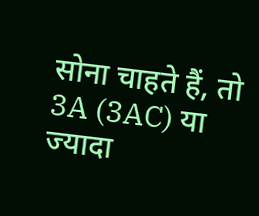सोना चाहते हैं, तो 3A (3AC) या ज्यादा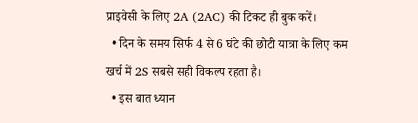प्राइवेसी के लिए 2A (2AC) की टिकट ही बुक करें।
  • दिन के समय सिर्फ 4 से 6 घंटे की छोटी यात्रा के लिए कम खर्च में 2S सबसे सही विकल्प रहता है।
  • इस बात ध्यान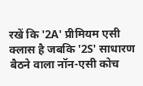रखें कि '2A' प्रीमियम एसी क्लास है जबकि '2S' साधारण बैठने वाला नॉन-एसी कोच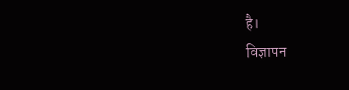है।
विज्ञापन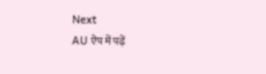Next
AU ऐप में पढ़ें